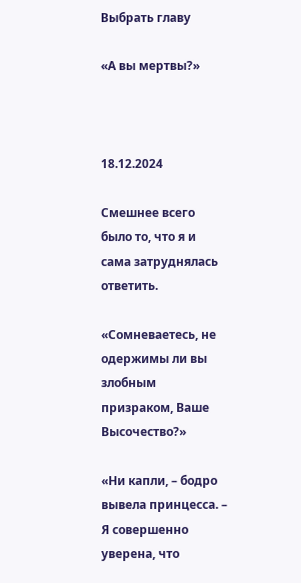Выбрать главу

«А вы мертвы?»



18.12.2024

Смешнее всего было то, что я и сама затруднялась ответить.

«Сомневаетесь, не одержимы ли вы злобным призраком, Ваше Высочество?»

«Ни капли, – бодро вывела принцесса. – Я совершенно уверена, что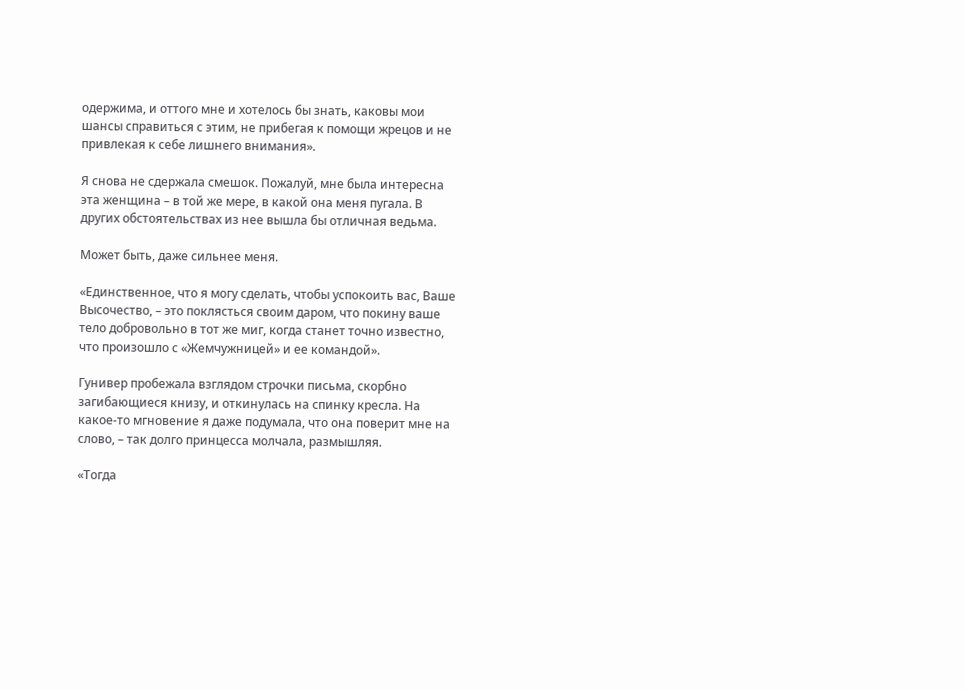одержима, и оттого мне и хотелось бы знать, каковы мои шансы справиться с этим, не прибегая к помощи жрецов и не привлекая к себе лишнего внимания».

Я снова не сдержала смешок. Пожалуй, мне была интересна эта женщина – в той же мере, в какой она меня пугала. В других обстоятельствах из нее вышла бы отличная ведьма.

Может быть, даже сильнее меня.

«Единственное, что я могу сделать, чтобы успокоить вас, Ваше Высочество, – это поклясться своим даром, что покину ваше тело добровольно в тот же миг, когда станет точно известно, что произошло с «Жемчужницей» и ее командой».

Гунивер пробежала взглядом строчки письма, скорбно загибающиеся книзу, и откинулась на спинку кресла. На какое-то мгновение я даже подумала, что она поверит мне на слово, – так долго принцесса молчала, размышляя.

«Тогда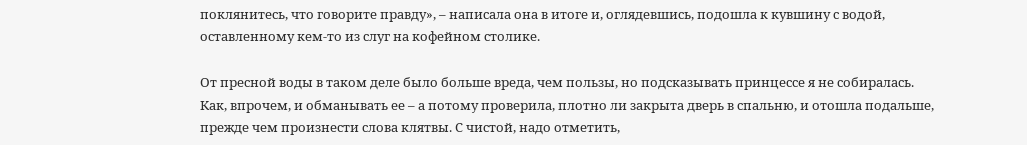поклянитесь, что говорите правду», – написала она в итоге и, оглядевшись, подошла к кувшину с водой, оставленному кем-то из слуг на кофейном столике.

От пресной воды в таком деле было больше вреда, чем пользы, но подсказывать принцессе я не собиралась. Как, впрочем, и обманывать ее – а потому проверила, плотно ли закрыта дверь в спальню, и отошла подальше, прежде чем произнести слова клятвы. С чистой, надо отметить,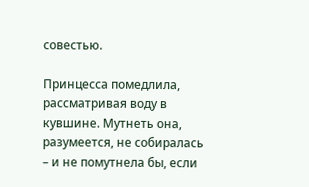совестью.

Принцесса помедлила, рассматривая воду в кувшине. Мутнеть она, разумеется, не собиралась – и не помутнела бы, если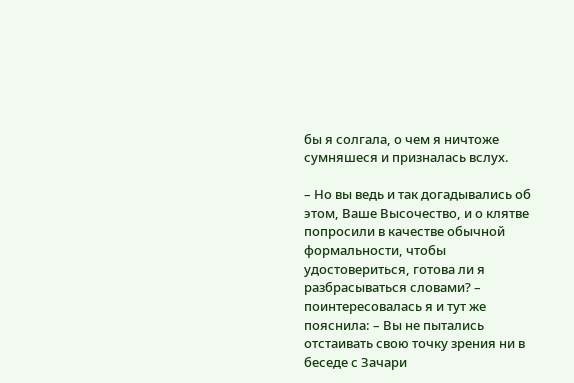бы я солгала, о чем я ничтоже сумняшеся и призналась вслух.

– Но вы ведь и так догадывались об этом, Ваше Высочество, и о клятве попросили в качестве обычной формальности, чтобы удостовериться, готова ли я разбрасываться словами? – поинтересовалась я и тут же пояснила: – Вы не пытались отстаивать свою точку зрения ни в беседе с Зачари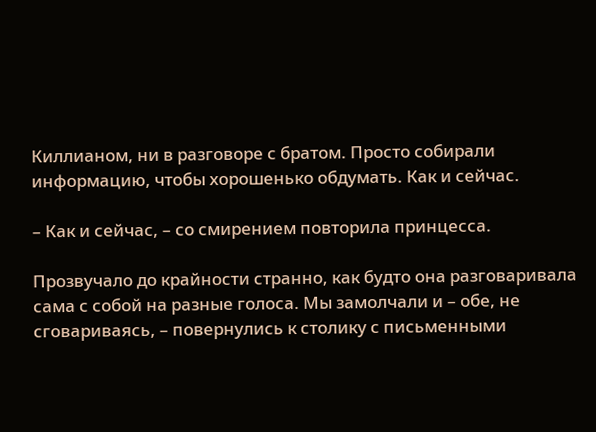Киллианом, ни в разговоре с братом. Просто собирали информацию, чтобы хорошенько обдумать. Как и сейчас.

– Как и сейчас, – со смирением повторила принцесса.

Прозвучало до крайности странно, как будто она разговаривала сама с собой на разные голоса. Мы замолчали и – обе, не сговариваясь, – повернулись к столику с письменными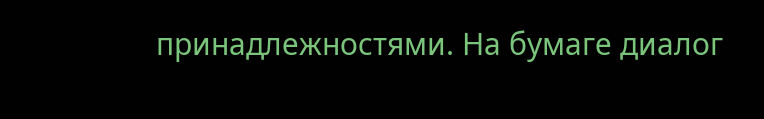принадлежностями. На бумаге диалог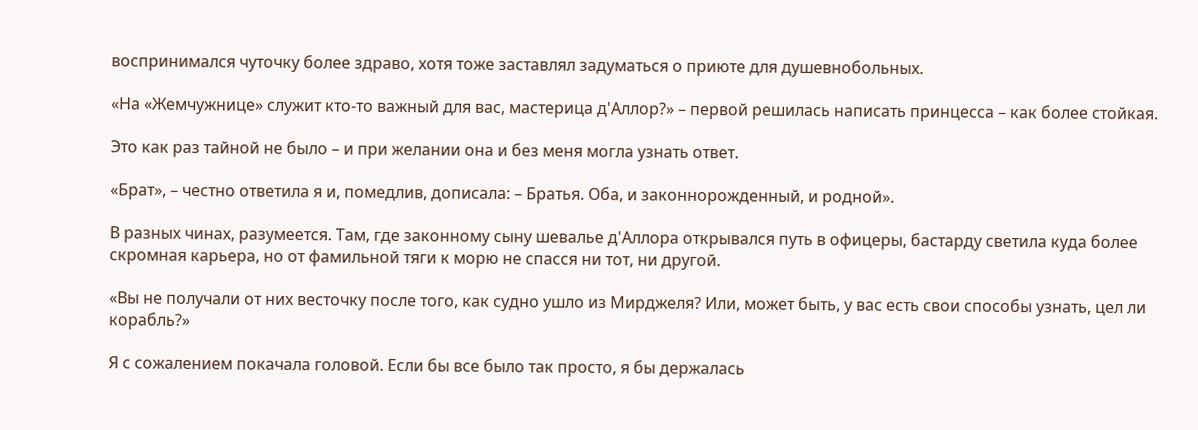воспринимался чуточку более здраво, хотя тоже заставлял задуматься о приюте для душевнобольных.

«На «Жемчужнице» служит кто-то важный для вас, мастерица д'Аллор?» – первой решилась написать принцесса – как более стойкая.

Это как раз тайной не было – и при желании она и без меня могла узнать ответ.

«Брат», – честно ответила я и, помедлив, дописала: – Братья. Оба, и законнорожденный, и родной».

В разных чинах, разумеется. Там, где законному сыну шевалье д'Аллора открывался путь в офицеры, бастарду светила куда более скромная карьера, но от фамильной тяги к морю не спасся ни тот, ни другой.

«Вы не получали от них весточку после того, как судно ушло из Мирджеля? Или, может быть, у вас есть свои способы узнать, цел ли корабль?»

Я с сожалением покачала головой. Если бы все было так просто, я бы держалась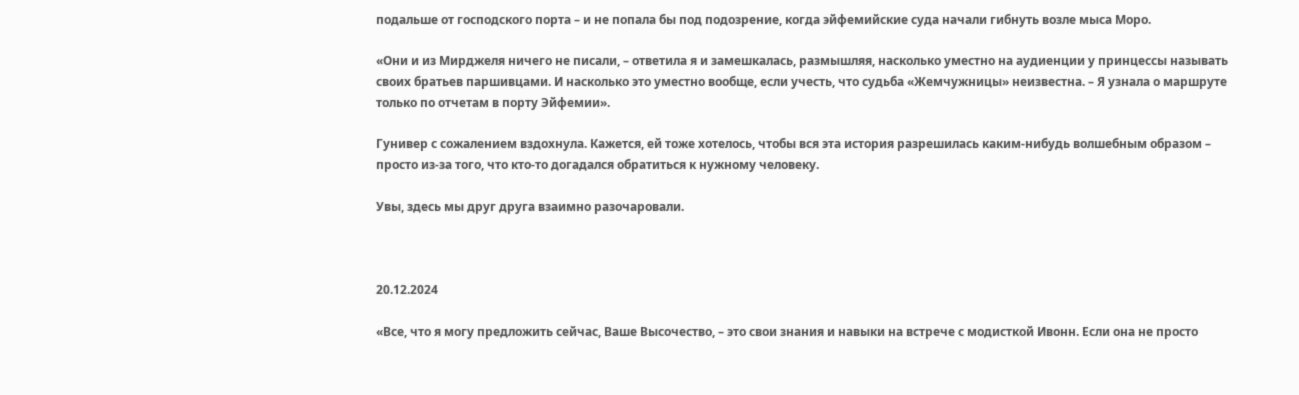подальше от господского порта – и не попала бы под подозрение, когда эйфемийские суда начали гибнуть возле мыса Моро.

«Они и из Мирджеля ничего не писали, – ответила я и замешкалась, размышляя, насколько уместно на аудиенции у принцессы называть своих братьев паршивцами. И насколько это уместно вообще, если учесть, что судьба «Жемчужницы» неизвестна. – Я узнала о маршруте только по отчетам в порту Эйфемии».

Гунивер с сожалением вздохнула. Кажется, ей тоже хотелось, чтобы вся эта история разрешилась каким-нибудь волшебным образом – просто из-за того, что кто-то догадался обратиться к нужному человеку.

Увы, здесь мы друг друга взаимно разочаровали.



20.12.2024

«Все, что я могу предложить сейчас, Ваше Высочество, – это свои знания и навыки на встрече с модисткой Ивонн. Если она не просто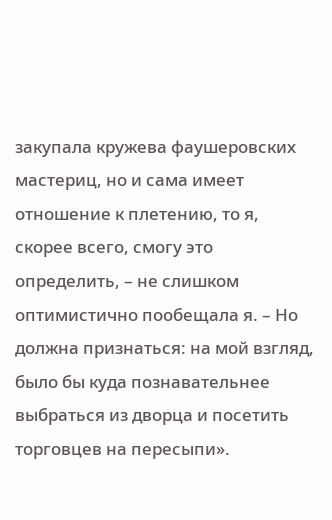закупала кружева фаушеровских мастериц, но и сама имеет отношение к плетению, то я, скорее всего, смогу это определить, – не слишком оптимистично пообещала я. – Но должна признаться: на мой взгляд, было бы куда познавательнее выбраться из дворца и посетить торговцев на пересыпи».